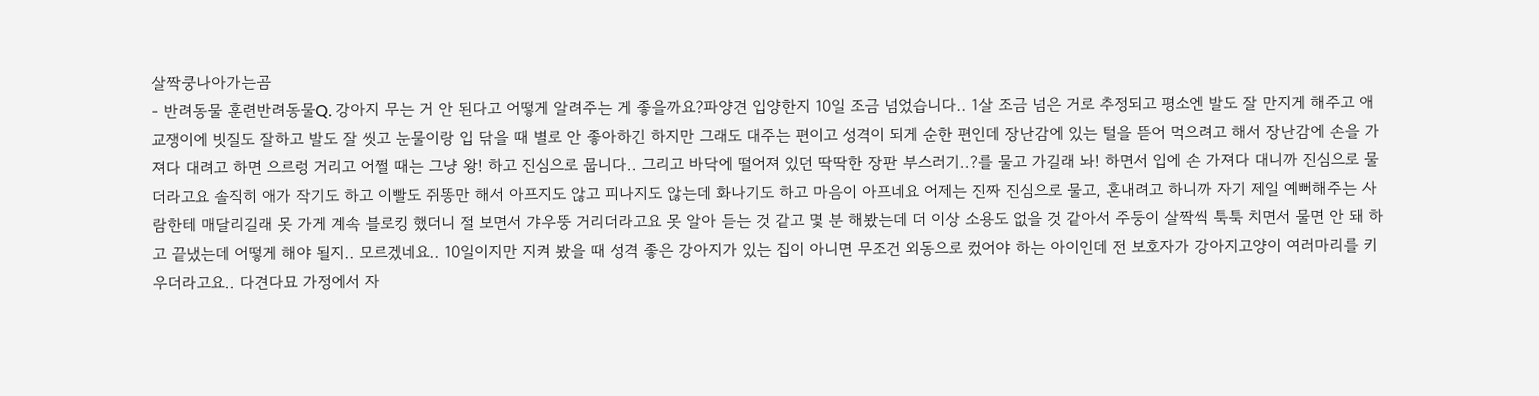살짝쿵나아가는곰
- 반려동물 훈련반려동물Q. 강아지 무는 거 안 된다고 어떻게 알려주는 게 좋을까요?파양견 입양한지 10일 조금 넘었습니다.. 1살 조금 넘은 거로 추정되고 평소엔 발도 잘 만지게 해주고 애교쟁이에 빗질도 잘하고 발도 잘 씻고 눈물이랑 입 닦을 때 별로 안 좋아하긴 하지만 그래도 대주는 편이고 성격이 되게 순한 편인데 장난감에 있는 털을 뜯어 먹으려고 해서 장난감에 손을 가져다 대려고 하면 으르렁 거리고 어쩔 때는 그냥 왕! 하고 진심으로 뭅니다.. 그리고 바닥에 떨어져 있던 딱딱한 장판 부스러기..?를 물고 가길래 놔! 하면서 입에 손 가져다 대니까 진심으로 물더라고요 솔직히 애가 작기도 하고 이빨도 쥐똥만 해서 아프지도 않고 피나지도 않는데 화나기도 하고 마음이 아프네요 어제는 진짜 진심으로 물고, 혼내려고 하니까 자기 제일 예뻐해주는 사람한테 매달리길래 못 가게 계속 블로킹 했더니 절 보면서 갸우뚱 거리더라고요 못 알아 듣는 것 같고 몇 분 해봤는데 더 이상 소용도 없을 것 같아서 주둥이 살짝씩 툭툭 치면서 물면 안 돼 하고 끝냈는데 어떻게 해야 될지.. 모르겠네요.. 10일이지만 지켜 봤을 때 성격 좋은 강아지가 있는 집이 아니면 무조건 외동으로 컸어야 하는 아이인데 전 보호자가 강아지고양이 여러마리를 키우더라고요.. 다견다묘 가정에서 자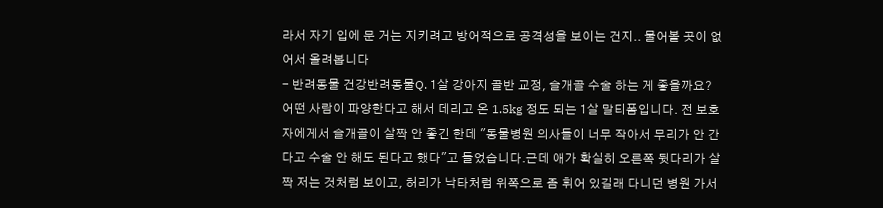라서 자기 입에 문 거는 지키려고 방어적으로 공격성을 보이는 건지.. 물어볼 곳이 없어서 올려봅니다
- 반려동물 건강반려동물Q. 1살 강아지 골반 교정, 슬개골 수술 하는 게 좋을까요?어떤 사람이 파양한다고 해서 데리고 온 1.5kg 정도 되는 1살 말티폼입니다. 전 보호자에게서 슬개골이 살짝 안 좋긴 한데 "동물병원 의사들이 너무 작아서 무리가 안 간다고 수술 안 해도 된다고 했다"고 들었습니다.근데 애가 확실히 오른쪽 뒷다리가 살짝 저는 것처럼 보이고, 허리가 낙타처럼 위쪽으로 좀 휘어 있길래 다니던 병원 가서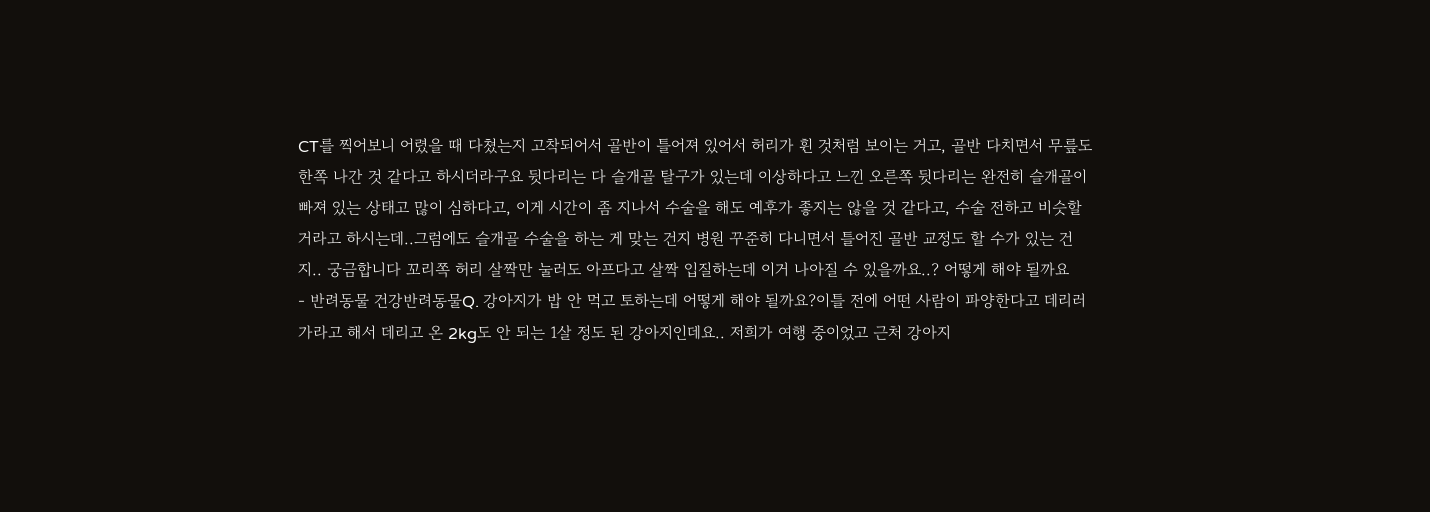CT를 찍어보니 어렸을 때 다쳤는지 고착되어서 골반이 틀어져 있어서 허리가 휜 것처럼 보이는 거고, 골반 다치면서 무릎도 한쪽 나간 것 같다고 하시더라구요 뒷다리는 다 슬개골 탈구가 있는데 이상하다고 느낀 오른쪽 뒷다리는 완전히 슬개골이 빠져 있는 상태고 많이 심하다고, 이게 시간이 좀 지나서 수술을 해도 예후가 좋지는 않을 것 같다고, 수술 전하고 비슷할 거라고 하시는데..그럼에도 슬개골 수술을 하는 게 맞는 건지 병원 꾸준히 다니면서 틀어진 골반 교정도 할 수가 있는 건지.. 궁금합니다 꼬리쪽 허리 살짝만 눌러도 아프다고 살짝 입질하는데 이거 나아질 수 있을까요..? 어떻게 해야 될까요
- 반려동물 건강반려동물Q. 강아지가 밥 안 먹고 토하는데 어떻게 해야 될까요?이틀 전에 어떤 사람이 파양한다고 데리러 가라고 해서 데리고 온 2kg도 안 되는 1살 정도 된 강아지인데요.. 저희가 여행 중이었고 근처 강아지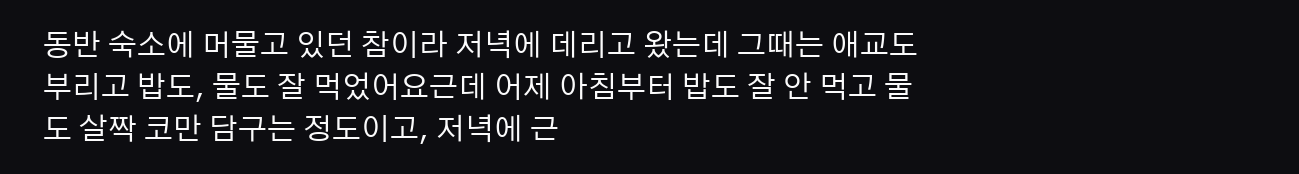동반 숙소에 머물고 있던 참이라 저녁에 데리고 왔는데 그때는 애교도 부리고 밥도, 물도 잘 먹었어요근데 어제 아침부터 밥도 잘 안 먹고 물도 살짝 코만 담구는 정도이고, 저녁에 근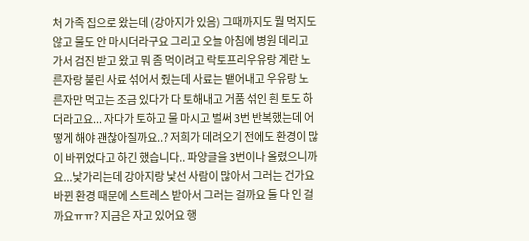처 가족 집으로 왔는데 (강아지가 있음) 그때까지도 뭘 먹지도 않고 물도 안 마시더라구요 그리고 오늘 아침에 병원 데리고 가서 검진 받고 왔고 뭐 좀 먹이려고 락토프리우유랑 계란 노른자랑 불린 사료 섞어서 줬는데 사료는 뱉어내고 우유랑 노른자만 먹고는 조금 있다가 다 토해내고 거품 섞인 흰 토도 하더라고요... 자다가 토하고 물 마시고 벌써 3번 반복했는데 어떻게 해야 괜찮아질까요..? 저희가 데려오기 전에도 환경이 많이 바뀌었다고 하긴 했습니다.. 파양글을 3번이나 올렸으니까요...낯가리는데 강아지랑 낯선 사람이 많아서 그러는 건가요 바뀐 환경 때문에 스트레스 받아서 그러는 걸까요 둘 다 인 걸까요ㅠㅠ? 지금은 자고 있어요 행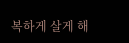복하게 살게 해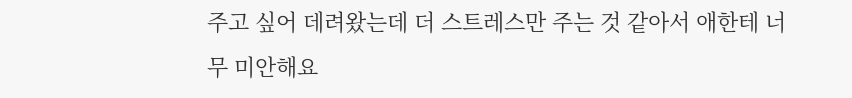주고 싶어 데려왔는데 더 스트레스만 주는 것 같아서 애한테 너무 미안해요